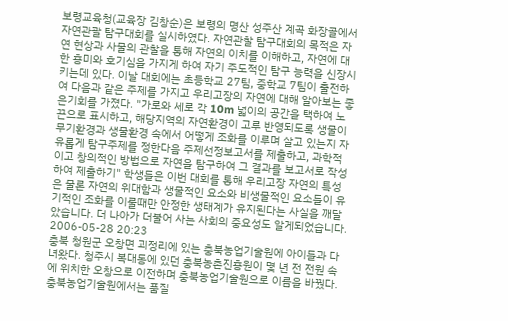보령교육청(교육장 김창순)은 보령의 명산 성주산 계곡 화장골에서 자연관괄 탐구대회를 실시하였다. 자연관찰 탐구대회의 목적은 자연 현상과 사물의 관찰을 통해 자연의 이치를 이해하고, 자연에 대한 흥미와 호기심을 가지게 하여 자기 주도적인 탐구 능력을 신장시키는데 있다. 이날 대회에는 초등학교 27팀, 중학교 7팀이 출전하여 다음과 같은 주제를 가지고 우리고장의 자연에 대해 알아보는 좋은기회를 가졌다. "가로와 세로 각 10m 넓이의 공간을 택하여 노끈으로 표시하고, 해당지역의 자연환경이 고루 반영되도록 생물이 무기환경과 생물환경 속에서 어떻게 조화를 이루며 살고 있는지 자유롭게 탐구주제를 정한다음 주제선정보고서를 제출하고, 과학적이고 창의적인 방법으로 자연을 탐구하여 그 결과를 보고서로 작성하여 제출하기" 학생들은 이번 대회를 통해 우리고장 자연의 특성은 물론 자연의 위대함과 생물적인 요소와 비생물적인 요소들이 유기적인 조화를 이룰때만 안정한 생태계가 유지된다는 사실을 깨달았습니다. 더 나아가 더불어 사는 사회의 중요성도 알게되었습니다.
2006-05-28 20:23
충북 청원군 오창면 괴정리에 있는 충북농업기술원에 아이들과 다녀왔다. 청주시 복대동에 있던 충북농촌진흥원이 몇 년 전 전원 속에 위치한 오창으로 이전하며 충북농업기술원으로 이름을 바꿨다. 충북농업기술원에서는 품질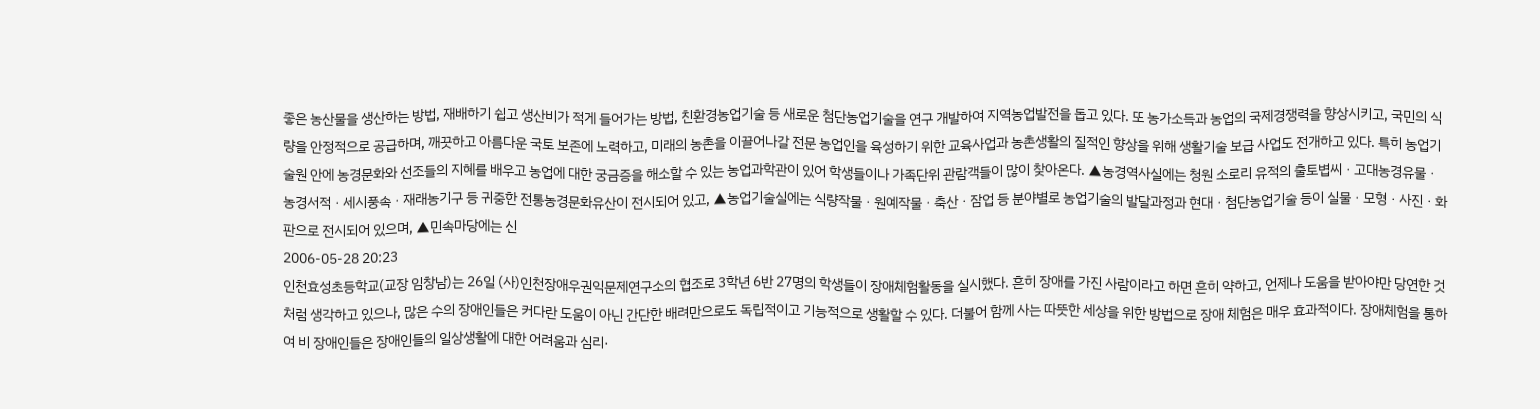좋은 농산물을 생산하는 방법, 재배하기 쉽고 생산비가 적게 들어가는 방법, 친환경농업기술 등 새로운 첨단농업기술을 연구 개발하여 지역농업발전을 돕고 있다. 또 농가소득과 농업의 국제경쟁력을 향상시키고, 국민의 식량을 안정적으로 공급하며, 깨끗하고 아름다운 국토 보존에 노력하고, 미래의 농촌을 이끌어나갈 전문 농업인을 육성하기 위한 교육사업과 농촌생활의 질적인 향상을 위해 생활기술 보급 사업도 전개하고 있다. 특히 농업기술원 안에 농경문화와 선조들의 지혜를 배우고 농업에 대한 궁금증을 해소할 수 있는 농업과학관이 있어 학생들이나 가족단위 관람객들이 많이 찾아온다. ▲농경역사실에는 청원 소로리 유적의 출토볍씨ㆍ고대농경유물ㆍ농경서적ㆍ세시풍속ㆍ재래농기구 등 귀중한 전통농경문화유산이 전시되어 있고, ▲농업기술실에는 식량작물ㆍ원예작물ㆍ축산ㆍ잠업 등 분야별로 농업기술의 발달과정과 현대ㆍ첨단농업기술 등이 실물ㆍ모형ㆍ사진ㆍ화판으로 전시되어 있으며, ▲민속마당에는 신
2006-05-28 20:23
인천효성초등학교(교장 임창남)는 26일 (사)인천장애우권익문제연구소의 협조로 3학년 6반 27명의 학생들이 장애체험활동을 실시했다. 흔히 장애를 가진 사람이라고 하면 흔히 약하고, 언제나 도움을 받아야만 당연한 것처럼 생각하고 있으나, 많은 수의 장애인들은 커다란 도움이 아닌 간단한 배려만으로도 독립적이고 기능적으로 생활할 수 있다. 더불어 함께 사는 따뜻한 세상을 위한 방법으로 장애 체험은 매우 효과적이다. 장애체험을 통하여 비 장애인들은 장애인들의 일상생활에 대한 어려움과 심리·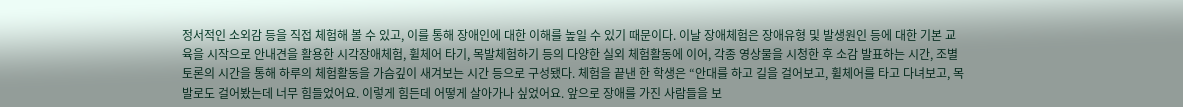정서적인 소외감 등을 직접 체험해 볼 수 있고, 이를 통해 장애인에 대한 이해를 높일 수 있기 때문이다. 이날 장애체험은 장애유형 및 발생원인 등에 대한 기본 교육을 시작으로 안내견을 활용한 시각장애체험, 휠체어 타기, 목발체험하기 등의 다양한 실외 체험활동에 이어, 각종 영상물을 시청한 후 소감 발표하는 시간, 조별 토론의 시간을 통해 하루의 체험활동을 가슴깊이 새겨보는 시간 등으로 구성됐다. 체험을 끝낸 한 학생은 “안대를 하고 길을 걸어보고, 휠체어를 타고 다녀보고, 목발로도 걸어봤는데 너무 힘들었어요. 이렇게 힘든데 어떻게 살아가나 싶었어요. 앞으로 장애를 가진 사람들을 보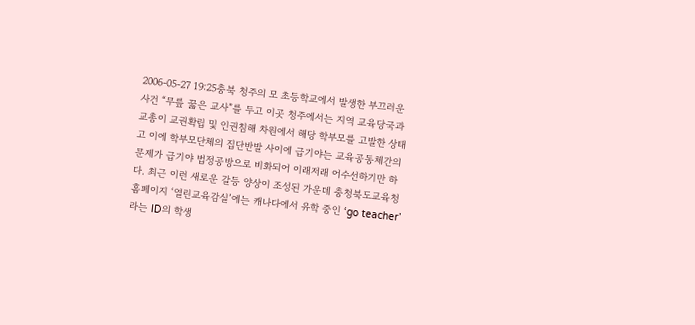2006-05-27 19:25충북 청주의 모 초등학교에서 발생한 부끄러운 사건 “무릎 꿇은 교사”를 두고 이곳 청주에서는 지역 교육당국과 교총이 교권확립 및 인권침해 차원에서 해당 학부모를 고발한 상태고 이에 학부모단체의 집단반발 사이에 급기야는 교육공동체간의 문제가 급기야 법정공방으로 비화되어 이래저래 어수선하기만 하다. 최근 이런 새로운 갈등 양상이 조성된 가운데 충청북도교육청 홈페이지 ‘열린교육감실’에는 캐나다에서 유학 중인 ‘go teacher’라는 ID의 학생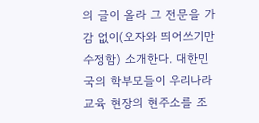의 글이 올라 그 전문을 가감 없이(오자와 띄어쓰기만 수정함) 소개한다. 대한민국의 학부모들이 우리나라 교육 현장의 현주소를 조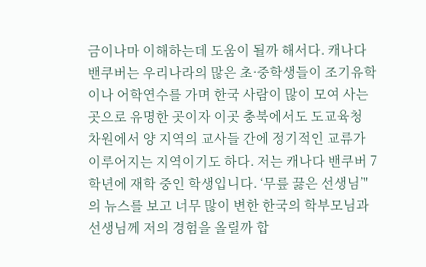금이나마 이해하는데 도움이 될까 해서다. 캐나다 밴쿠버는 우리나라의 많은 초·중학생들이 조기유학이나 어학연수를 가며 한국 사람이 많이 모여 사는 곳으로 유명한 곳이자 이곳 충북에서도 도교육청 차원에서 양 지역의 교사들 간에 정기적인 교류가 이루어지는 지역이기도 하다. 저는 캐나다 밴쿠버 7학년에 재학 중인 학생입니다. ‘무릎 끓은 선생님’" 의 뉴스를 보고 너무 많이 변한 한국의 학부모님과 선생님께 저의 경험을 올릴까 합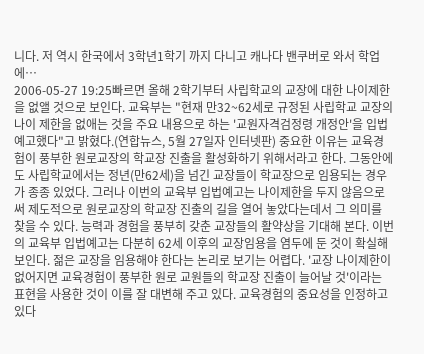니다. 저 역시 한국에서 3학년1학기 까지 다니고 캐나다 밴쿠버로 와서 학업에…
2006-05-27 19:25빠르면 올해 2학기부터 사립학교의 교장에 대한 나이제한을 없앨 것으로 보인다. 교육부는 "현재 만32~62세로 규정된 사립학교 교장의 나이 제한을 없애는 것을 주요 내용으로 하는 '교원자격검정령 개정안'을 입법예고했다"고 밝혔다.(연합뉴스, 5월 27일자 인터넷판) 중요한 이유는 교육경험이 풍부한 원로교장의 학교장 진출을 활성화하기 위해서라고 한다. 그동안에도 사립학교에서는 정년(만62세)을 넘긴 교장들이 학교장으로 임용되는 경우가 종종 있었다. 그러나 이번의 교육부 입법예고는 나이제한을 두지 않음으로써 제도적으로 원로교장의 학교장 진출의 길을 열어 놓았다는데서 그 의미를 찾을 수 있다. 능력과 경험을 풍부히 갖춘 교장들의 활약상을 기대해 본다. 이번의 교육부 입법예고는 다분히 62세 이후의 교장임용을 염두에 둔 것이 확실해 보인다. 젊은 교장을 임용해야 한다는 논리로 보기는 어렵다. '교장 나이제한이 없어지면 교육경험이 풍부한 원로 교원들의 학교장 진출이 늘어날 것'이라는 표현을 사용한 것이 이를 잘 대변해 주고 있다. 교육경험의 중요성을 인정하고 있다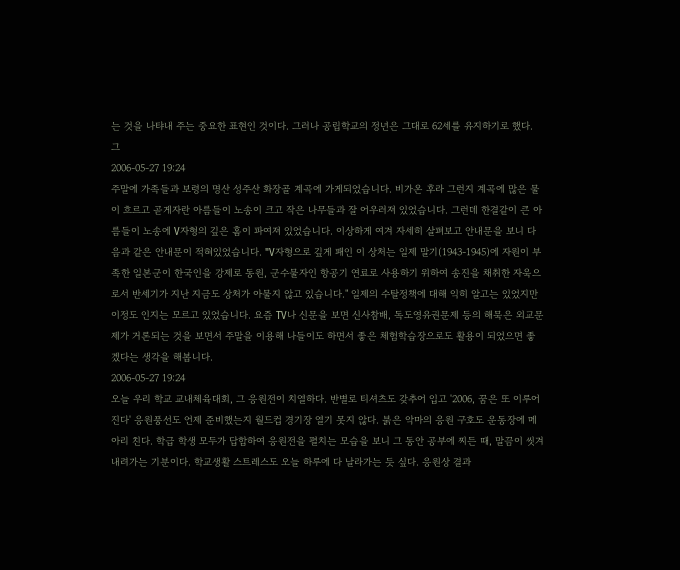는 것을 나탸내 주는 중요한 표현인 것이다. 그러나 공립학교의 정년은 그대로 62세를 유지하기로 했다. 그
2006-05-27 19:24
주말에 가족들과 보령의 명산 성주산 화장골 계곡에 가게되었습니다. 비가온 후라 그런지 계곡에 많은 물이 흐르고 곧게자란 아름들이 노송이 크고 작은 나무들과 잘 어우러져 있었습니다. 그런데 한결같이 큰 아름들이 노송에 V자형의 깊은 홈이 파여져 있었습니다. 이상하게 여겨 자세히 살펴보고 안내문을 보니 다음과 같은 안내문이 적혀있었습니다. "V자형으로 깊게 패인 이 상처는 일제 말기(1943-1945)에 자원이 부족한 일본군이 한국인을 강제로 동원, 군수물자인 항공기 연료로 사용하기 위하여 송진을 채취한 자욱으로서 반세기가 지난 지금도 상처가 아물지 않고 있습니다." 일제의 수탈정책에 대해 익히 알고는 있었지만 이정도 인지는 모르고 있었습니다. 요즘 TV나 신문을 보면 신사참배, 독도영유권문제 등의 해묵은 외교문제가 거론되는 것을 보면서 주말을 이용해 나들이도 하면서 좋은 체험학습장으로도 활용이 되었으면 좋겠다는 생각을 해봅니다.
2006-05-27 19:24
오늘 우리 학교 교내체육대회, 그 응원전이 치열하다. 반별로 티셔츠도 갖추어 입고 '2006, 꿈은 또 이루어진다' 응원풍선도 언제 준비했는지 월드컵 경기장 열기 못지 않다. 붉은 악마의 응원 구호도 운동장에 메아리 친다. 학급 학생 모두가 답합하여 응원전을 펼치는 모습을 보니 그 동안 공부에 찌든 때, 말끔이 씻겨 내려가는 기분이다. 학교생활 스트레스도 오늘 하루에 다 날라가는 듯 싶다. 응원상 결과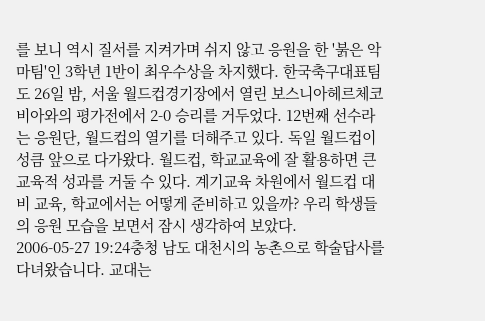를 보니 역시 질서를 지켜가며 쉬지 않고 응원을 한 '붉은 악마팀'인 3학년 1반이 최우수상을 차지했다. 한국축구대표팀도 26일 밤, 서울 월드컵경기장에서 열린 보스니아헤르체코비아와의 평가전에서 2-0 승리를 거두었다. 12번째 선수라는 응원단, 월드컵의 열기를 더해주고 있다. 독일 월드컵이 성큼 앞으로 다가왔다. 월드컵, 학교교육에 잘 활용하면 큰 교육적 성과를 거둘 수 있다. 계기교육 차원에서 월드컵 대비 교육, 학교에서는 어떻게 준비하고 있을까? 우리 학생들의 응원 모습을 보면서 잠시 생각하여 보았다.
2006-05-27 19:24충청 남도 대천시의 농촌으로 학술답사를 다녀왔습니다. 교대는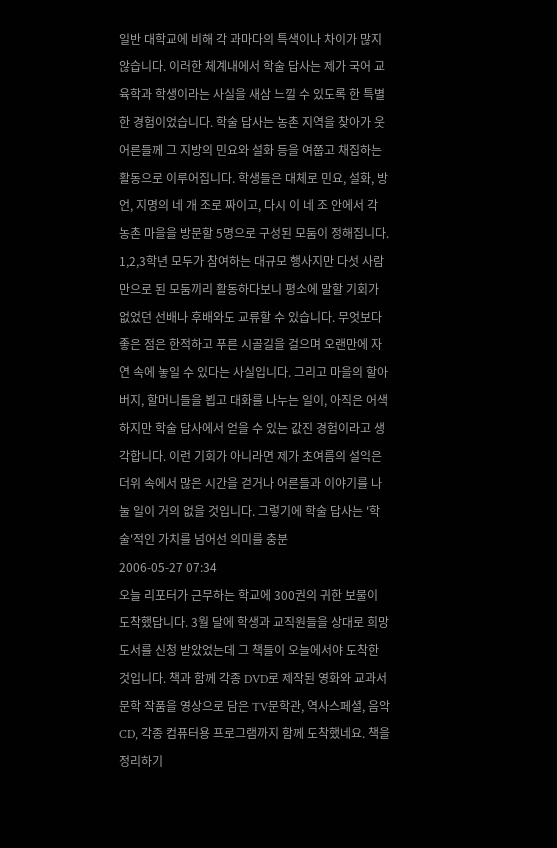일반 대학교에 비해 각 과마다의 특색이나 차이가 많지 않습니다. 이러한 체계내에서 학술 답사는 제가 국어 교육학과 학생이라는 사실을 새삼 느낄 수 있도록 한 특별한 경험이었습니다. 학술 답사는 농촌 지역을 찾아가 웃어른들께 그 지방의 민요와 설화 등을 여쭙고 채집하는 활동으로 이루어집니다. 학생들은 대체로 민요, 설화, 방언, 지명의 네 개 조로 짜이고, 다시 이 네 조 안에서 각 농촌 마을을 방문할 5명으로 구성된 모둠이 정해집니다. 1,2,3학년 모두가 참여하는 대규모 행사지만 다섯 사람만으로 된 모둠끼리 활동하다보니 평소에 말할 기회가 없었던 선배나 후배와도 교류할 수 있습니다. 무엇보다 좋은 점은 한적하고 푸른 시골길을 걸으며 오랜만에 자연 속에 놓일 수 있다는 사실입니다. 그리고 마을의 할아버지, 할머니들을 뵙고 대화를 나누는 일이, 아직은 어색하지만 학술 답사에서 얻을 수 있는 값진 경험이라고 생각합니다. 이런 기회가 아니라면 제가 초여름의 설익은 더위 속에서 많은 시간을 걷거나 어른들과 이야기를 나눌 일이 거의 없을 것입니다. 그렇기에 학술 답사는 '학술'적인 가치를 넘어선 의미를 충분
2006-05-27 07:34
오늘 리포터가 근무하는 학교에 300권의 귀한 보물이 도착했답니다. 3월 달에 학생과 교직원들을 상대로 희망도서를 신청 받았었는데 그 책들이 오늘에서야 도착한 것입니다. 책과 함께 각종 DVD로 제작된 영화와 교과서 문학 작품을 영상으로 담은 TV문학관, 역사스페셜, 음악CD, 각종 컴퓨터용 프로그램까지 함께 도착했네요. 책을 정리하기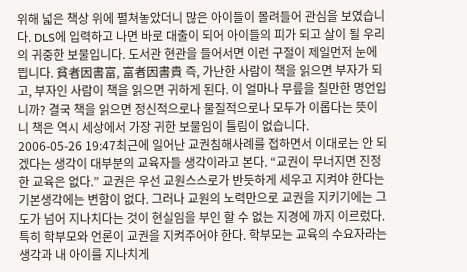위해 넓은 책상 위에 펼쳐놓았더니 많은 아이들이 몰려들어 관심을 보였습니다. DLS에 입력하고 나면 바로 대출이 되어 아이들의 피가 되고 살이 될 우리의 귀중한 보물입니다. 도서관 현관을 들어서면 이런 구절이 제일먼저 눈에 띕니다. 貧者因書富, 富者因書貴 즉, 가난한 사람이 책을 읽으면 부자가 되고, 부자인 사람이 책을 읽으면 귀하게 된다. 이 얼마나 무릎을 칠만한 명언입니까? 결국 책을 읽으면 정신적으로나 물질적으로나 모두가 이롭다는 뜻이니 책은 역시 세상에서 가장 귀한 보물임이 틀림이 없습니다.
2006-05-26 19:47최근에 일어난 교권침해사례를 접하면서 이대로는 안 되겠다는 생각이 대부분의 교육자들 생각이라고 본다. “교권이 무너지면 진정한 교육은 없다.” 교권은 우선 교원스스로가 반듯하게 세우고 지켜야 한다는 기본생각에는 변함이 없다. 그러나 교원의 노력만으로 교권을 지키기에는 그 도가 넘어 지나치다는 것이 현실임을 부인 할 수 없는 지경에 까지 이르렀다. 특히 학부모와 언론이 교권을 지켜주어야 한다. 학부모는 교육의 수요자라는 생각과 내 아이를 지나치게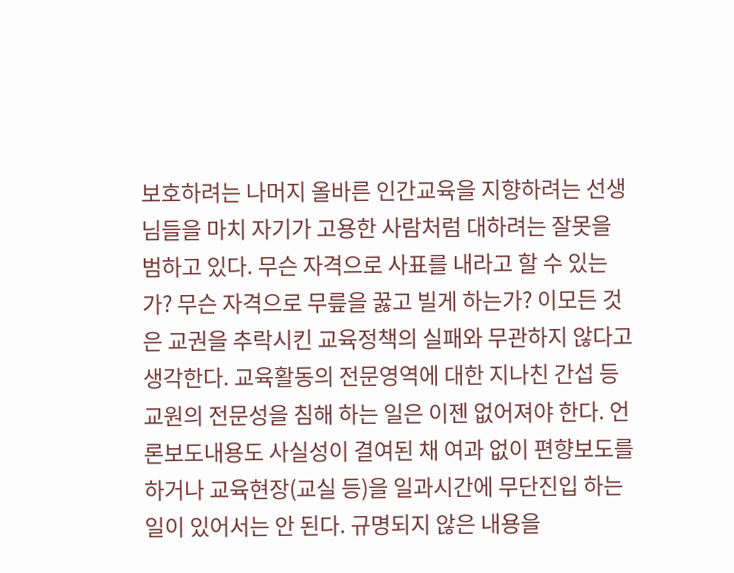보호하려는 나머지 올바른 인간교육을 지향하려는 선생님들을 마치 자기가 고용한 사람처럼 대하려는 잘못을 범하고 있다. 무슨 자격으로 사표를 내라고 할 수 있는가? 무슨 자격으로 무릎을 꿇고 빌게 하는가? 이모든 것은 교권을 추락시킨 교육정책의 실패와 무관하지 않다고 생각한다. 교육활동의 전문영역에 대한 지나친 간섭 등 교원의 전문성을 침해 하는 일은 이젠 없어져야 한다. 언론보도내용도 사실성이 결여된 채 여과 없이 편향보도를 하거나 교육현장(교실 등)을 일과시간에 무단진입 하는 일이 있어서는 안 된다. 규명되지 않은 내용을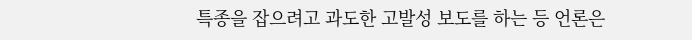특종을 잡으려고 과도한 고발성 보도를 하는 등 언론은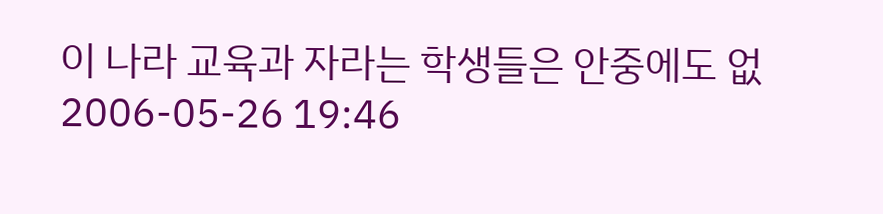이 나라 교육과 자라는 학생들은 안중에도 없
2006-05-26 19:46